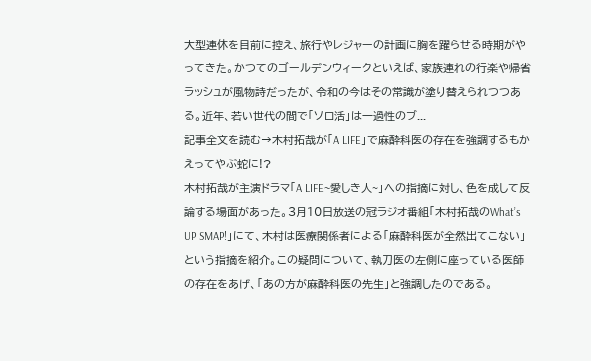大型連休を目前に控え、旅行やレジャーの計画に胸を躍らせる時期がやってきた。かつてのゴールデンウィークといえば、家族連れの行楽や帰省ラッシュが風物詩だったが、令和の今はその常識が塗り替えられつつある。近年、若い世代の間で「ソロ活」は一過性のブ...
記事全文を読む→木村拓哉が「A LIFE」で麻酔科医の存在を強調するもかえってやぶ蛇に!?
木村拓哉が主演ドラマ「A LIFE~愛しき人~」への指摘に対し、色を成して反論する場面があった。3月10日放送の冠ラジオ番組「木村拓哉のWhat’s UP SMAP!」にて、木村は医療関係者による「麻酔科医が全然出てこない」という指摘を紹介。この疑問について、執刀医の左側に座っている医師の存在をあげ、「あの方が麻酔科医の先生」と強調したのである。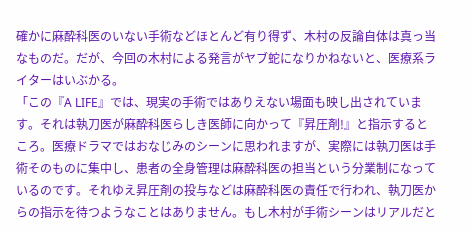確かに麻酔科医のいない手術などほとんど有り得ず、木村の反論自体は真っ当なものだ。だが、今回の木村による発言がヤブ蛇になりかねないと、医療系ライターはいぶかる。
「この『A LIFE』では、現実の手術ではありえない場面も映し出されています。それは執刀医が麻酔科医らしき医師に向かって『昇圧剤!』と指示するところ。医療ドラマではおなじみのシーンに思われますが、実際には執刀医は手術そのものに集中し、患者の全身管理は麻酔科医の担当という分業制になっているのです。それゆえ昇圧剤の投与などは麻酔科医の責任で行われ、執刀医からの指示を待つようなことはありません。もし木村が手術シーンはリアルだと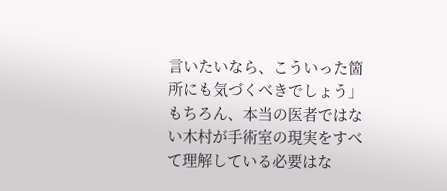言いたいなら、こういった箇所にも気づくべきでしょう」
もちろん、本当の医者ではない木村が手術室の現実をすべて理解している必要はな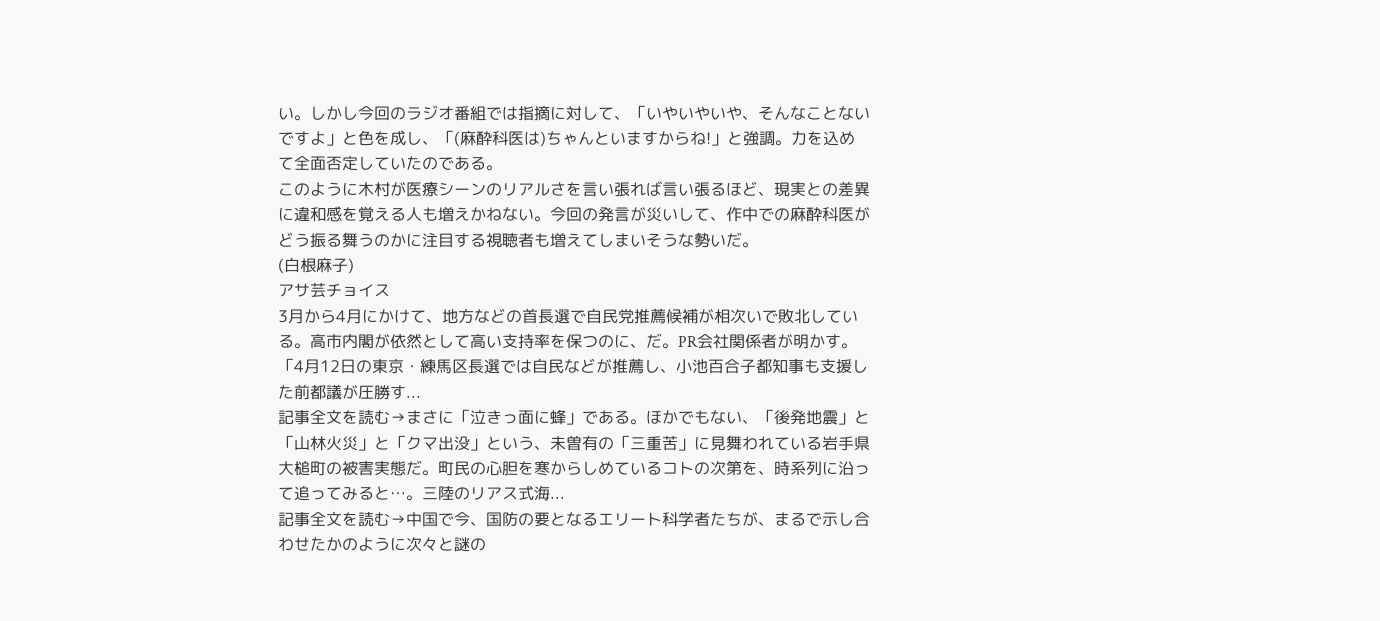い。しかし今回のラジオ番組では指摘に対して、「いやいやいや、そんなことないですよ」と色を成し、「(麻酔科医は)ちゃんといますからね!」と強調。力を込めて全面否定していたのである。
このように木村が医療シーンのリアルさを言い張れば言い張るほど、現実との差異に違和感を覚える人も増えかねない。今回の発言が災いして、作中での麻酔科医がどう振る舞うのかに注目する視聴者も増えてしまいそうな勢いだ。
(白根麻子)
アサ芸チョイス
3月から4月にかけて、地方などの首長選で自民党推薦候補が相次いで敗北している。高市内閣が依然として高い支持率を保つのに、だ。PR会社関係者が明かす。「4月12日の東京・練馬区長選では自民などが推薦し、小池百合子都知事も支援した前都議が圧勝す...
記事全文を読む→まさに「泣きっ面に蜂」である。ほかでもない、「後発地震」と「山林火災」と「クマ出没」という、未曽有の「三重苦」に見舞われている岩手県大槌町の被害実態だ。町民の心胆を寒からしめているコトの次第を、時系列に沿って追ってみると…。三陸のリアス式海...
記事全文を読む→中国で今、国防の要となるエリート科学者たちが、まるで示し合わせたかのように次々と謎の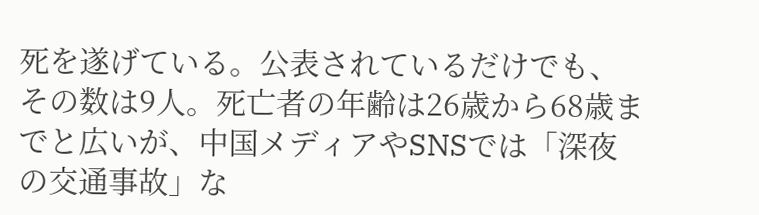死を遂げている。公表されているだけでも、その数は9人。死亡者の年齢は26歳から68歳までと広いが、中国メディアやSNSでは「深夜の交通事故」な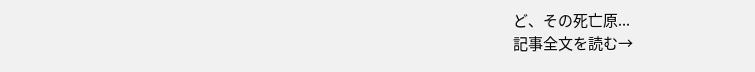ど、その死亡原...
記事全文を読む→